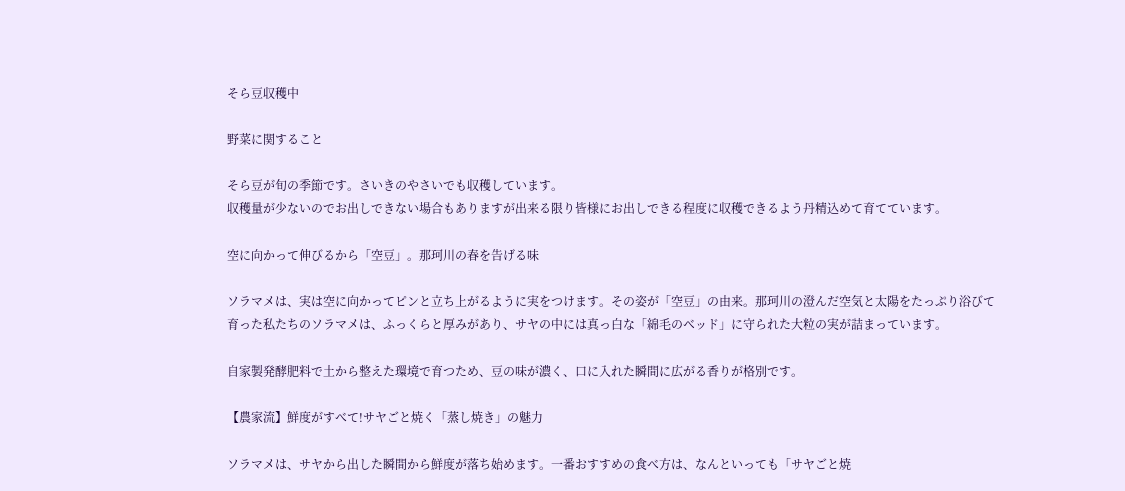そら豆収穫中

野菜に関すること

そら豆が旬の季節です。さいきのやさいでも収穫しています。
収穫量が少ないのでお出しできない場合もありますが出来る限り皆様にお出しできる程度に収穫できるよう丹精込めて育てています。

空に向かって伸びるから「空豆」。那珂川の春を告げる味

ソラマメは、実は空に向かってピンと立ち上がるように実をつけます。その姿が「空豆」の由来。那珂川の澄んだ空気と太陽をたっぷり浴びて育った私たちのソラマメは、ふっくらと厚みがあり、サヤの中には真っ白な「綿毛のベッド」に守られた大粒の実が詰まっています。

自家製発酵肥料で土から整えた環境で育つため、豆の味が濃く、口に入れた瞬間に広がる香りが格別です。

【農家流】鮮度がすべて!サヤごと焼く「蒸し焼き」の魅力

ソラマメは、サヤから出した瞬間から鮮度が落ち始めます。一番おすすめの食べ方は、なんといっても「サヤごと焼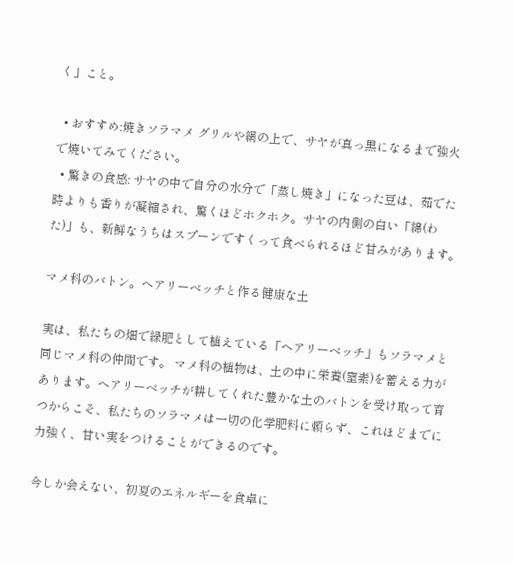く」こと。

  • おすすめ:焼きソラマメ グリルや網の上で、サヤが真っ黒になるまで強火で焼いてみてください。
  • 驚きの食感: サヤの中で自分の水分で「蒸し焼き」になった豆は、茹でた時よりも香りが凝縮され、驚くほどホクホク。サヤの内側の白い「綿(わた)」も、新鮮なうちはスプーンですくって食べられるほど甘みがあります。

マメ科のバトン。ヘアリーベッチと作る健康な土

実は、私たちの畑で緑肥として植えている「ヘアリーベッチ」もソラマメと同じマメ科の仲間です。 マメ科の植物は、土の中に栄養(窒素)を蓄える力があります。ヘアリーベッチが耕してくれた豊かな土のバトンを受け取って育つからこそ、私たちのソラマメは一切の化学肥料に頼らず、これほどまでに力強く、甘い実をつけることができるのです。

今しか会えない、初夏のエネルギーを食卓に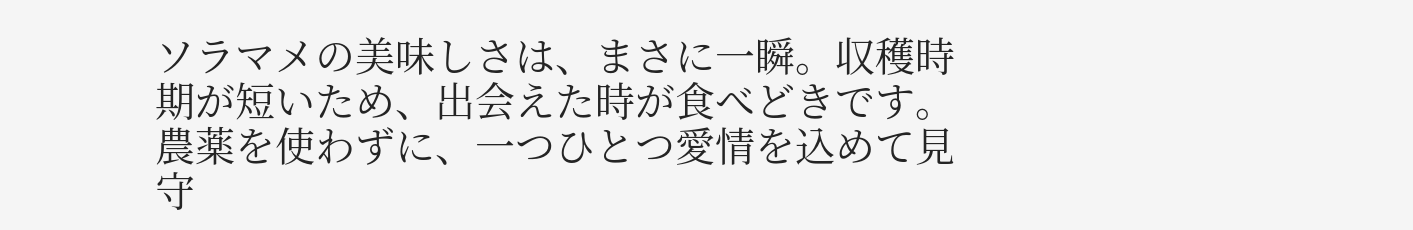ソラマメの美味しさは、まさに一瞬。収穫時期が短いため、出会えた時が食べどきです。 農薬を使わずに、一つひとつ愛情を込めて見守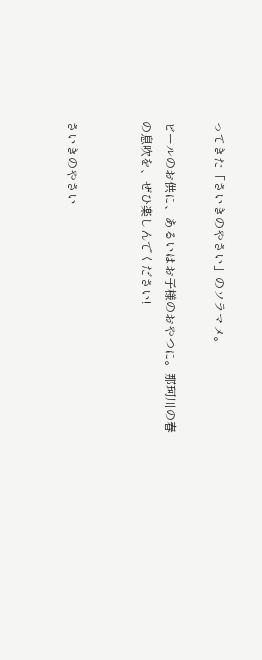ってきた「さいきのやさい」のソラマメ。

ビールのお供に、あるいはお子様のおやつに。那珂川の春の息吹を、ぜひ楽しんでください!


さいきのやさい